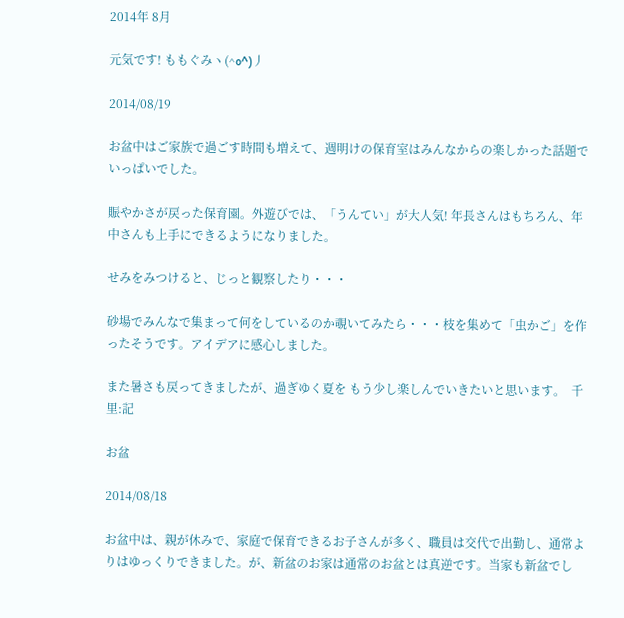2014年 8月

元気です! ももぐみヽ(^o^)丿

2014/08/19

お盆中はご家族で過ごす時間も増えて、週明けの保育室はみんなからの楽しかった話題でいっぱいでした。

賑やかさが戻った保育園。外遊びでは、「うんてい」が大人気! 年長さんはもちろん、年中さんも上手にできるようになりました。

せみをみつけると、じっと観察したり・・・

砂場でみんなで集まって何をしているのか覗いてみたら・・・枝を集めて「虫かご」を作ったそうです。アイデアに感心しました。

また暑さも戻ってきましたが、過ぎゆく夏を もう少し楽しんでいきたいと思います。  千里:記

お盆

2014/08/18

お盆中は、親が休みで、家庭で保育できるお子さんが多く、職員は交代で出勤し、通常よりはゆっくりできました。が、新盆のお家は通常のお盆とは真逆です。当家も新盆でし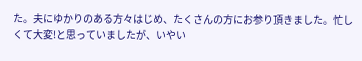た。夫にゆかりのある方々はじめ、たくさんの方にお参り頂きました。忙しくて大変!と思っていましたが、いやい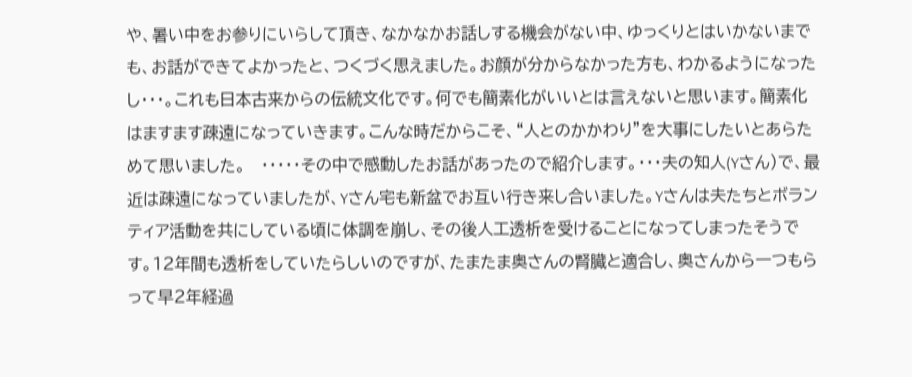や、暑い中をお参りにいらして頂き、なかなかお話しする機会がない中、ゆっくりとはいかないまでも、お話ができてよかったと、つくづく思えました。お顔が分からなかった方も、わかるようになったし・・・。これも日本古来からの伝統文化です。何でも簡素化がいいとは言えないと思います。簡素化はますます疎遠になっていきます。こんな時だからこそ、“人とのかかわり”を大事にしたいとあらためて思いました。   ・・・・・その中で感動したお話があったので紹介します。・・・夫の知人(Yさん)で、最近は疎遠になっていましたが、Yさん宅も新盆でお互い行き来し合いました。Yさんは夫たちとボランティア活動を共にしている頃に体調を崩し、その後人工透析を受けることになってしまったそうです。12年間も透析をしていたらしいのですが、たまたま奥さんの腎臓と適合し、奥さんから一つもらって早2年経過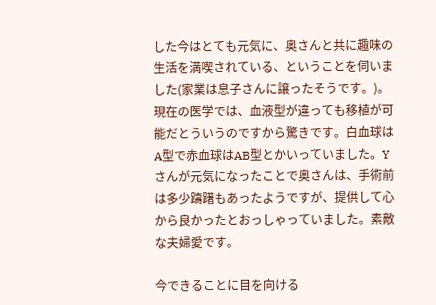した今はとても元気に、奥さんと共に趣味の生活を満喫されている、ということを伺いました(家業は息子さんに譲ったそうです。)。現在の医学では、血液型が違っても移植が可能だとういうのですから驚きです。白血球はA型で赤血球はAB型とかいっていました。Yさんが元気になったことで奥さんは、手術前は多少躊躇もあったようですが、提供して心から良かったとおっしゃっていました。素敵な夫婦愛です。

今できることに目を向ける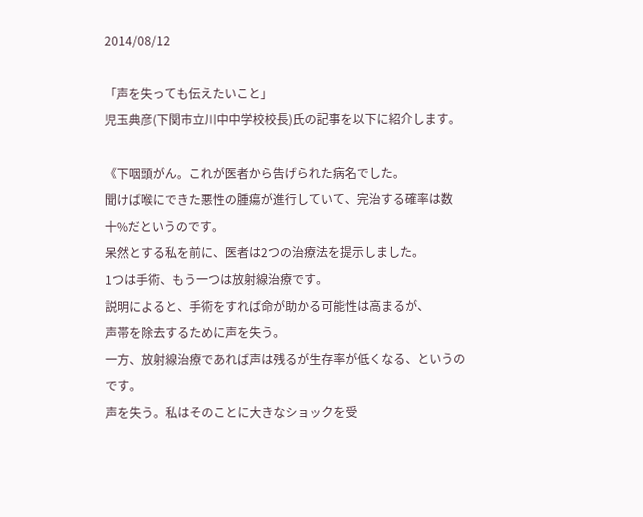2014/08/12

「声を失っても伝えたいこと」
児玉典彦(下関市立川中中学校校長)氏の記事を以下に紹介します。

《下咽頭がん。これが医者から告げられた病名でした。
聞けば喉にできた悪性の腫瘍が進行していて、完治する確率は数十%だというのです。
呆然とする私を前に、医者は2つの治療法を提示しました。
1つは手術、もう一つは放射線治療です。
説明によると、手術をすれば命が助かる可能性は高まるが、
声帯を除去するために声を失う。
一方、放射線治療であれば声は残るが生存率が低くなる、というのです。
声を失う。私はそのことに大きなショックを受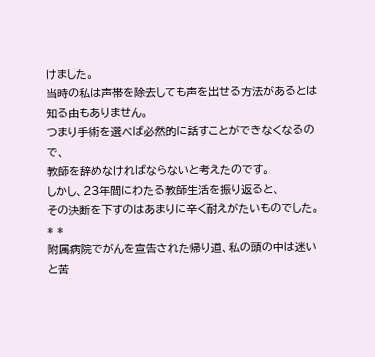けました。
当時の私は声帯を除去しても声を出せる方法があるとは知る由もありません。
つまり手術を選べば必然的に話すことができなくなるので、
教師を辞めなければならないと考えたのです。
しかし、23年間にわたる教師生活を振り返ると、
その決断を下すのはあまりに辛く耐えがたいものでした。
* *
附属病院でがんを宣告された帰り道、私の頭の中は迷いと苦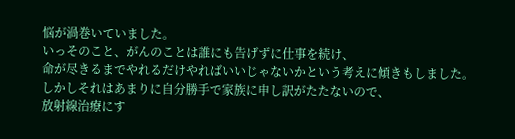悩が渦巻いていました。
いっそのこと、がんのことは誰にも告げずに仕事を続け、
命が尽きるまでやれるだけやればいいじゃないかという考えに傾きもしました。
しかしそれはあまりに自分勝手で家族に申し訳がたたないので、
放射線治療にす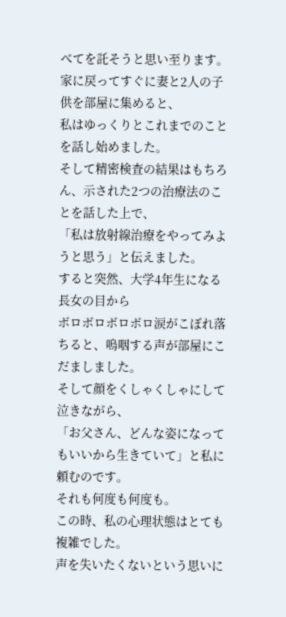べてを託そうと思い至ります。
家に戻ってすぐに妻と2人の子供を部屋に集めると、
私はゆっくりとこれまでのことを話し始めました。
そして精密検査の結果はもちろん、示された2つの治療法のことを話した上で、
「私は放射線治療をやってみようと思う」と伝えました。
すると突然、大学4年生になる長女の目から
ボロボロボロボロ涙がこぼれ落ちると、嗚咽する声が部屋にこだましました。
そして顔をくしゃくしゃにして泣きながら、
「お父さん、どんな姿になってもいいから生きていて」と私に頼むのです。
それも何度も何度も。
この時、私の心理状態はとても複雑でした。
声を失いたくないという思いに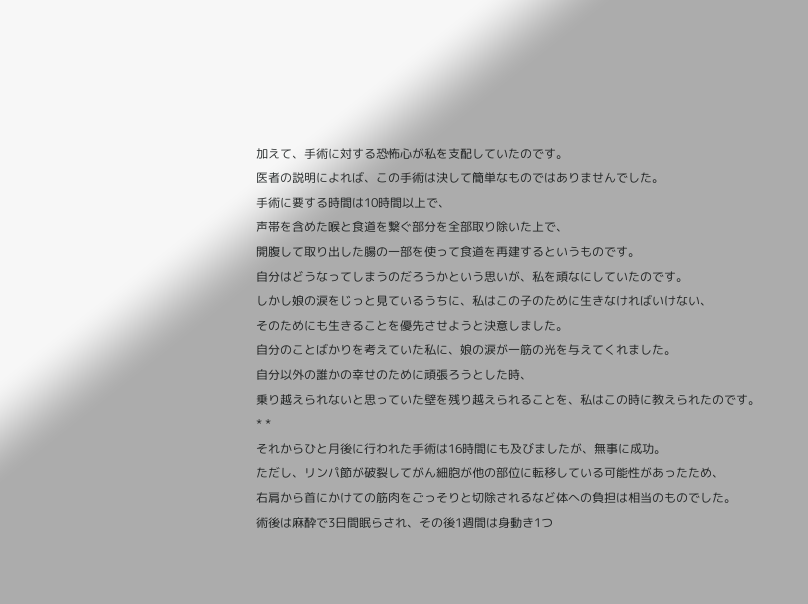加えて、手術に対する恐怖心が私を支配していたのです。
医者の説明によれば、この手術は決して簡単なものではありませんでした。
手術に要する時間は10時間以上で、
声帯を含めた喉と食道を繋ぐ部分を全部取り除いた上で、
開腹して取り出した腸の一部を使って食道を再建するというものです。
自分はどうなってしまうのだろうかという思いが、私を頑なにしていたのです。
しかし娘の涙をじっと見ているうちに、私はこの子のために生きなければいけない、
そのためにも生きることを優先させようと決意しました。
自分のことばかりを考えていた私に、娘の涙が一筋の光を与えてくれました。
自分以外の誰かの幸せのために頑張ろうとした時、
乗り越えられないと思っていた壁を残り越えられることを、私はこの時に教えられたのです。
* *
それからひと月後に行われた手術は16時間にも及びましたが、無事に成功。
ただし、リンパ節が破裂してがん細胞が他の部位に転移している可能性があったため、
右肩から首にかけての筋肉をごっそりと切除されるなど体への負担は相当のものでした。
術後は麻酔で3日間眠らされ、その後1週間は身動き1つ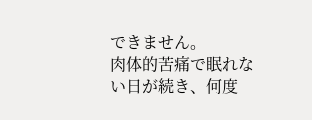できません。
肉体的苦痛で眠れない日が続き、何度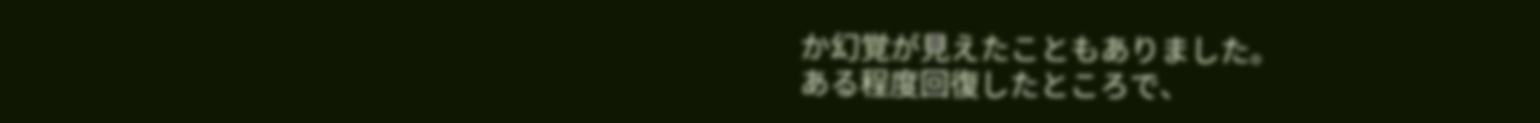か幻覚が見えたこともありました。
ある程度回復したところで、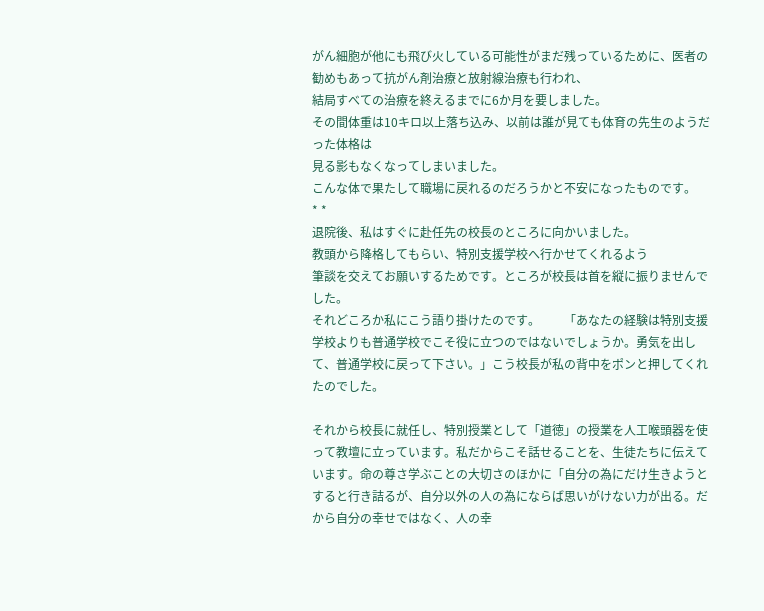がん細胞が他にも飛び火している可能性がまだ残っているために、医者の勧めもあって抗がん剤治療と放射線治療も行われ、
結局すべての治療を終えるまでに6か月を要しました。
その間体重は10キロ以上落ち込み、以前は誰が見ても体育の先生のようだった体格は
見る影もなくなってしまいました。
こんな体で果たして職場に戻れるのだろうかと不安になったものです。
* *
退院後、私はすぐに赴任先の校長のところに向かいました。
教頭から降格してもらい、特別支援学校へ行かせてくれるよう
筆談を交えてお願いするためです。ところが校長は首を縦に振りませんでした。
それどころか私にこう語り掛けたのです。        「あなたの経験は特別支援学校よりも普通学校でこそ役に立つのではないでしょうか。勇気を出して、普通学校に戻って下さい。」こう校長が私の背中をポンと押してくれたのでした。

それから校長に就任し、特別授業として「道徳」の授業を人工喉頭器を使って教壇に立っています。私だからこそ話せることを、生徒たちに伝えています。命の尊さ学ぶことの大切さのほかに「自分の為にだけ生きようとすると行き詰るが、自分以外の人の為にならば思いがけない力が出る。だから自分の幸せではなく、人の幸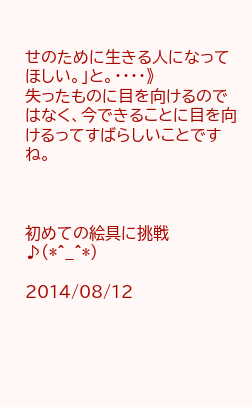せのために生きる人になってほしい。」と。・・・・》                                               失ったものに目を向けるのではなく、今できることに目を向けるってすばらしいことですね。



初めての絵具に挑戦♪(*^_^*)

2014/08/12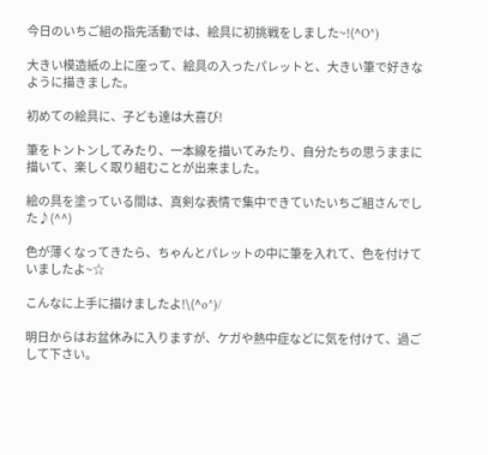今日のいちご組の指先活動では、絵具に初挑戦をしました~!(^O^)

大きい模造紙の上に座って、絵具の入ったパレットと、大きい筆で好きなように描きました。

初めての絵具に、子ども達は大喜び!

筆をトントンしてみたり、一本線を描いてみたり、自分たちの思うままに描いて、楽しく取り組むことが出来ました。

絵の具を塗っている間は、真剣な表情で集中できていたいちご組さんでした♪(^^)

色が薄くなってきたら、ちゃんとパレットの中に筆を入れて、色を付けていましたよ~☆

こんなに上手に描けましたよ!\(^o^)/

明日からはお盆休みに入りますが、ケガや熱中症などに気を付けて、過ごして下さい。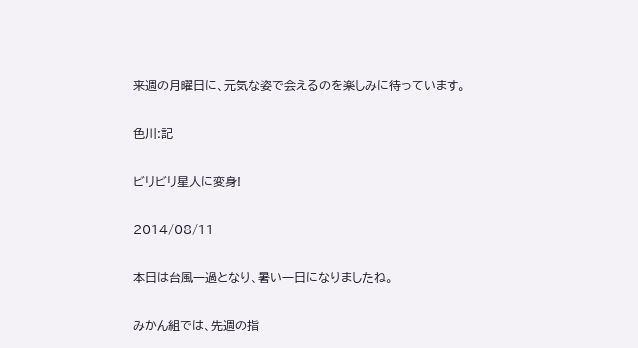来週の月曜日に、元気な姿で会えるのを楽しみに待っています。

色川:記

ビリビリ星人に変身!

2014/08/11

本日は台風一過となり、暑い一日になりましたね。

みかん組では、先週の指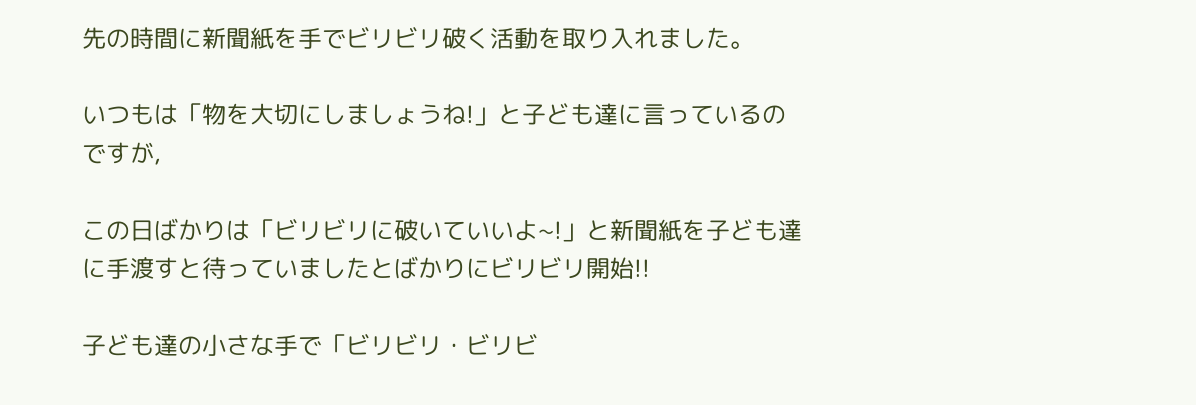先の時間に新聞紙を手でビリビリ破く活動を取り入れました。

いつもは「物を大切にしましょうね!」と子ども達に言っているのですが,

この日ばかりは「ビリビリに破いていいよ~!」と新聞紙を子ども達に手渡すと待っていましたとばかりにビリビリ開始!!

子ども達の小さな手で「ビリビリ・ビリビ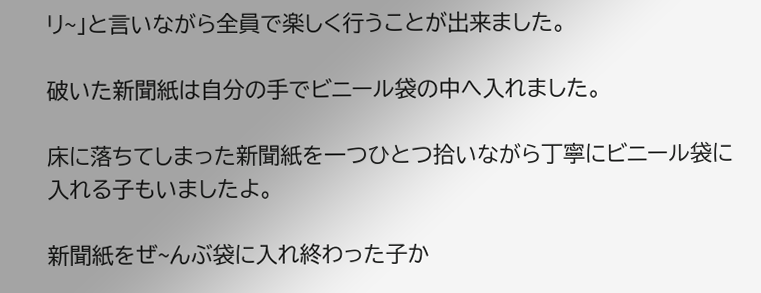リ~」と言いながら全員で楽しく行うことが出来ました。

破いた新聞紙は自分の手でビニール袋の中へ入れました。

床に落ちてしまった新聞紙を一つひとつ拾いながら丁寧にビニール袋に入れる子もいましたよ。

新聞紙をぜ~んぶ袋に入れ終わった子か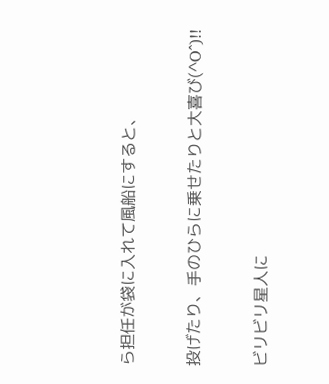ら担任が袋に入れて風船にすると、

投げたり、手のひらに乗せたりと大喜び(^O^)!!

ビリビリ星人に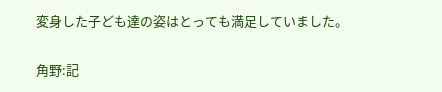変身した子ども達の姿はとっても満足していました。

角野:記